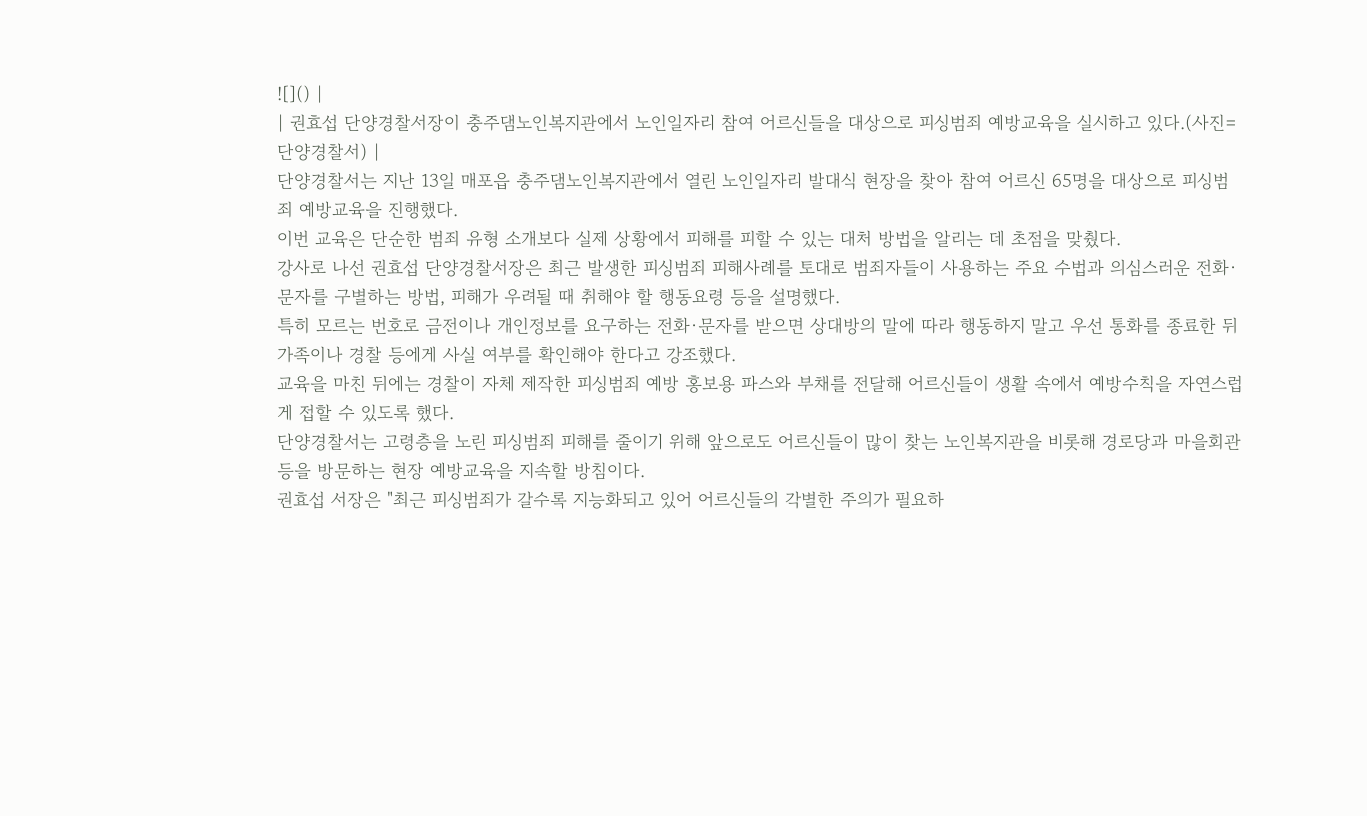![]() |
| 권효섭 단양경찰서장이 충주댐노인복지관에서 노인일자리 참여 어르신들을 대상으로 피싱범죄 예방교육을 실시하고 있다.(사진=단양경찰서) |
단양경찰서는 지난 13일 매포읍 충주댐노인복지관에서 열린 노인일자리 발대식 현장을 찾아 참여 어르신 65명을 대상으로 피싱범죄 예방교육을 진행했다.
이번 교육은 단순한 범죄 유형 소개보다 실제 상황에서 피해를 피할 수 있는 대처 방법을 알리는 데 초점을 맞췄다.
강사로 나선 권효섭 단양경찰서장은 최근 발생한 피싱범죄 피해사례를 토대로 범죄자들이 사용하는 주요 수법과 의심스러운 전화·문자를 구별하는 방법, 피해가 우려될 때 취해야 할 행동요령 등을 설명했다.
특히 모르는 번호로 금전이나 개인정보를 요구하는 전화·문자를 받으면 상대방의 말에 따라 행동하지 말고 우선 통화를 종료한 뒤 가족이나 경찰 등에게 사실 여부를 확인해야 한다고 강조했다.
교육을 마친 뒤에는 경찰이 자체 제작한 피싱범죄 예방 홍보용 파스와 부채를 전달해 어르신들이 생활 속에서 예방수칙을 자연스럽게 접할 수 있도록 했다.
단양경찰서는 고령층을 노린 피싱범죄 피해를 줄이기 위해 앞으로도 어르신들이 많이 찾는 노인복지관을 비롯해 경로당과 마을회관 등을 방문하는 현장 예방교육을 지속할 방침이다.
권효섭 서장은 "최근 피싱범죄가 갈수록 지능화되고 있어 어르신들의 각별한 주의가 필요하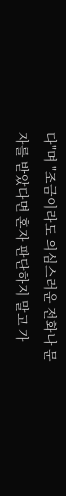다"며 "조금이라도 의심스러운 전화나 문자를 받았다면 혼자 판단하지 말고 가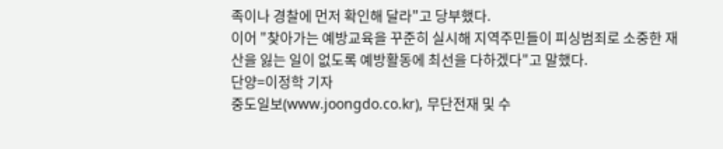족이나 경찰에 먼저 확인해 달라"고 당부했다.
이어 "찾아가는 예방교육을 꾸준히 실시해 지역주민들이 피싱범죄로 소중한 재산을 잃는 일이 없도록 예방활동에 최선을 다하겠다"고 말했다.
단양=이정학 기자
중도일보(www.joongdo.co.kr), 무단전재 및 수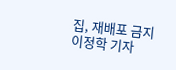집, 재배포 금지
이정학 기자